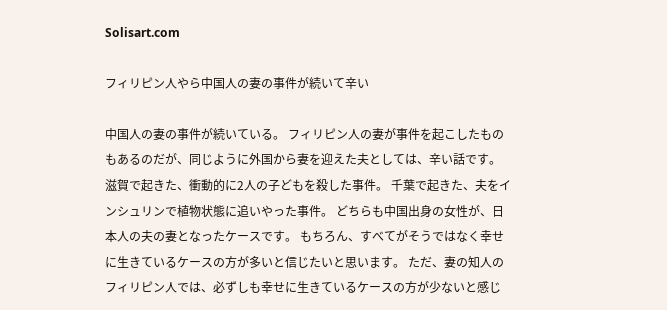Solisart.com

フィリピン人やら中国人の妻の事件が続いて辛い

中国人の妻の事件が続いている。 フィリピン人の妻が事件を起こしたものもあるのだが、同じように外国から妻を迎えた夫としては、辛い話です。 滋賀で起きた、衝動的に2人の子どもを殺した事件。 千葉で起きた、夫をインシュリンで植物状態に追いやった事件。 どちらも中国出身の女性が、日本人の夫の妻となったケースです。 もちろん、すべてがそうではなく幸せに生きているケースの方が多いと信じたいと思います。 ただ、妻の知人のフィリピン人では、必ずしも幸せに生きているケースの方が少ないと感じ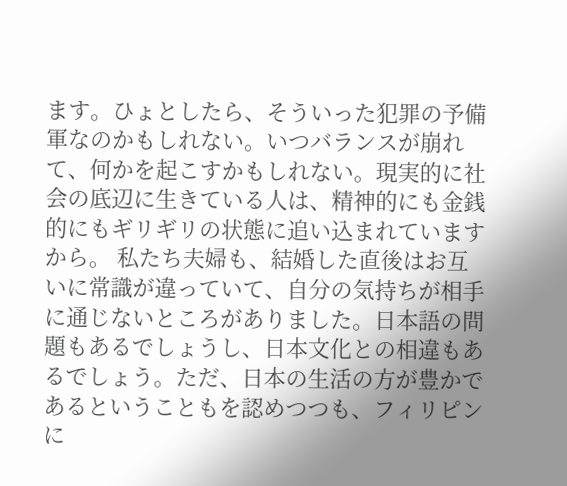ます。ひょとしたら、そういった犯罪の予備軍なのかもしれない。いつバランスが崩れて、何かを起こすかもしれない。現実的に社会の底辺に生きている人は、精神的にも金銭的にもギリギリの状態に追い込まれていますから。 私たち夫婦も、結婚した直後はお互いに常識が違っていて、自分の気持ちが相手に通じないところがありました。日本語の問題もあるでしょうし、日本文化との相違もあるでしょう。ただ、日本の生活の方が豊かであるということもを認めつつも、フィリピンに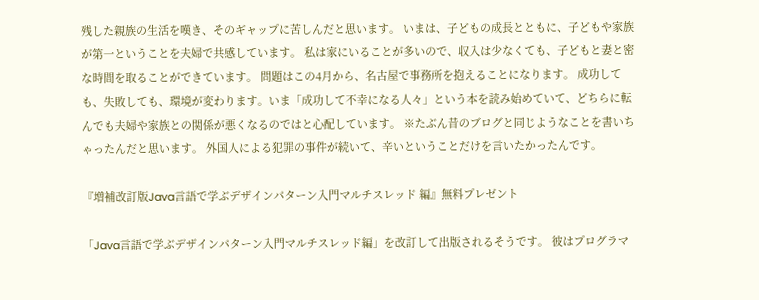残した親族の生活を嘆き、そのギャップに苦しんだと思います。 いまは、子どもの成長とともに、子どもや家族が第一ということを夫婦で共感しています。 私は家にいることが多いので、収入は少なくても、子どもと妻と密な時間を取ることができています。 問題はこの4月から、名古屋で事務所を抱えることになります。 成功しても、失敗しても、環境が変わります。いま「成功して不幸になる人々」という本を読み始めていて、どちらに転んでも夫婦や家族との関係が悪くなるのではと心配しています。 ※たぶん昔のブログと同じようなことを書いちゃったんだと思います。 外国人による犯罪の事件が続いて、辛いということだけを言いたかったんです。

『増補改訂版Java言語で学ぶデザインパターン入門マルチスレッド 編』無料プレゼント

「Java言語で学ぶデザインパターン入門マルチスレッド編」を改訂して出版されるそうです。 彼はプログラマ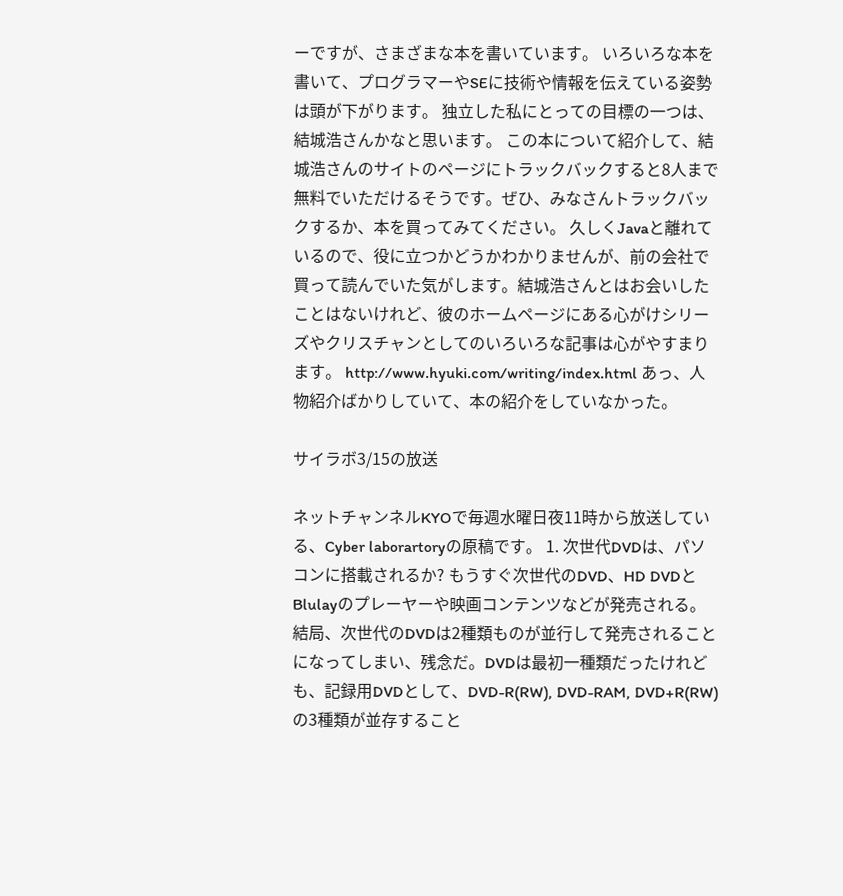ーですが、さまざまな本を書いています。 いろいろな本を書いて、プログラマーやSEに技術や情報を伝えている姿勢は頭が下がります。 独立した私にとっての目標の一つは、結城浩さんかなと思います。 この本について紹介して、結城浩さんのサイトのページにトラックバックすると8人まで無料でいただけるそうです。ぜひ、みなさんトラックバックするか、本を買ってみてください。 久しくJavaと離れているので、役に立つかどうかわかりませんが、前の会社で買って読んでいた気がします。結城浩さんとはお会いしたことはないけれど、彼のホームページにある心がけシリーズやクリスチャンとしてのいろいろな記事は心がやすまります。 http://www.hyuki.com/writing/index.html あっ、人物紹介ばかりしていて、本の紹介をしていなかった。

サイラボ3/15の放送

ネットチャンネルKYOで毎週水曜日夜11時から放送している、Cyber laborartoryの原稿です。 1. 次世代DVDは、パソコンに搭載されるか? もうすぐ次世代のDVD、HD DVDとBlulayのプレーヤーや映画コンテンツなどが発売される。 結局、次世代のDVDは2種類ものが並行して発売されることになってしまい、残念だ。DVDは最初一種類だったけれども、記録用DVDとして、DVD-R(RW), DVD-RAM, DVD+R(RW)の3種類が並存すること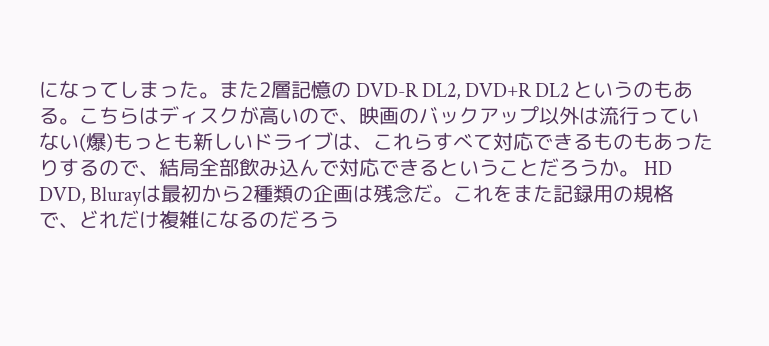になってしまった。また2層記憶の DVD-R DL2, DVD+R DL2 というのもある。こちらはディスクが高いので、映画のバックアップ以外は流行っていない(爆)もっとも新しいドライブは、これらすべて対応できるものもあったりするので、結局全部飲み込んで対応できるということだろうか。 HD DVD, Blurayは最初から2種類の企画は残念だ。これをまた記録用の規格で、どれだけ複雑になるのだろう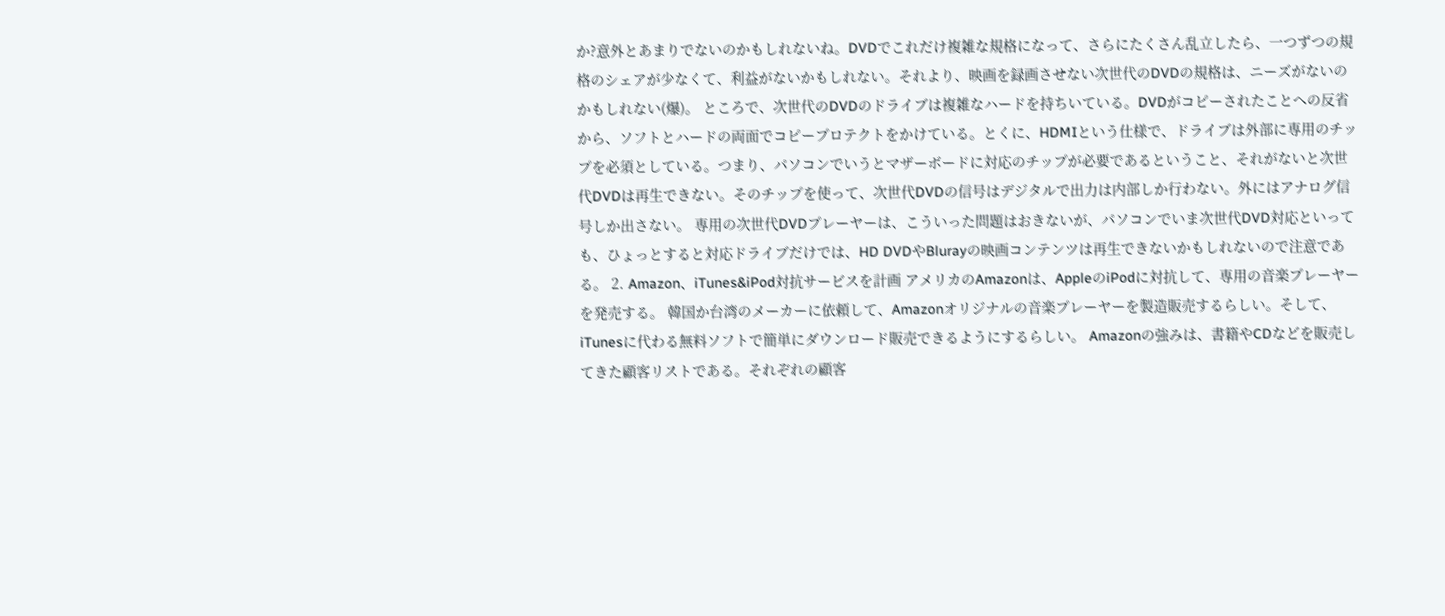か?意外とあまりでないのかもしれないね。DVDでこれだけ複雑な規格になって、さらにたくさん乱立したら、一つずつの規格のシェアが少なくて、利益がないかもしれない。それより、映画を録画させない次世代のDVDの規格は、ニーズがないのかもしれない(爆)。 ところで、次世代のDVDのドライブは複雑なハードを持ちいている。DVDがコピーされたことへの反省から、ソフトとハードの両面でコピープロテクトをかけている。とくに、HDMIという仕様で、ドライブは外部に専用のチップを必須としている。つまり、パソコンでいうとマザーボードに対応のチップが必要であるということ、それがないと次世代DVDは再生できない。そのチップを使って、次世代DVDの信号はデジタルで出力は内部しか行わない。外にはアナログ信号しか出さない。 専用の次世代DVDプレーヤーは、こういった問題はおきないが、パソコンでいま次世代DVD対応といっても、ひょっとすると対応ドライブだけでは、HD DVDやBlurayの映画コンテンツは再生できないかもしれないので注意である。 2. Amazon、iTunes&iPod対抗サービスを計画 アメリカのAmazonは、AppleのiPodに対抗して、専用の音楽プレーヤーを発売する。 韓国か台湾のメーカーに依頼して、Amazonオリジナルの音楽プレーヤーを製造販売するらしい。そして、iTunesに代わる無料ソフトで簡単にダウンロード販売できるようにするらしい。 Amazonの強みは、書籍やCDなどを販売してきた顧客リストである。それぞれの顧客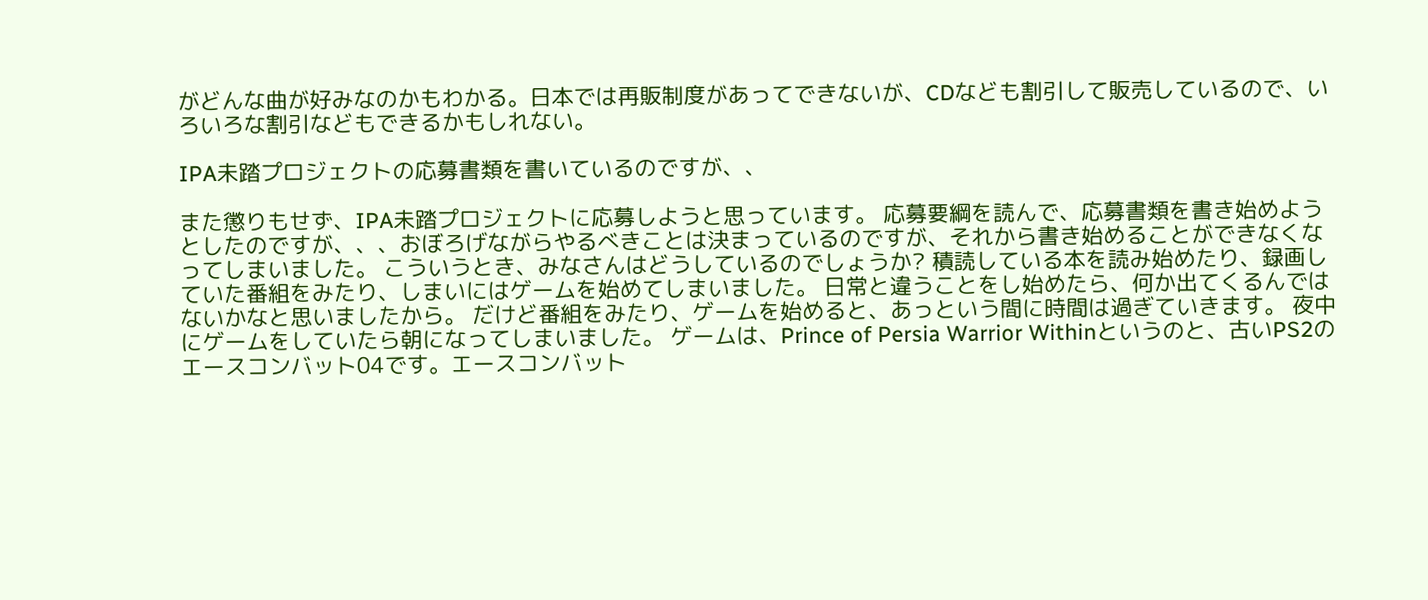がどんな曲が好みなのかもわかる。日本では再販制度があってできないが、CDなども割引して販売しているので、いろいろな割引などもできるかもしれない。

IPA未踏プロジェクトの応募書類を書いているのですが、、

また懲りもせず、IPA未踏プロジェクトに応募しようと思っています。 応募要綱を読んで、応募書類を書き始めようとしたのですが、、、おぼろげながらやるべきことは決まっているのですが、それから書き始めることができなくなってしまいました。 こういうとき、みなさんはどうしているのでしょうか? 積読している本を読み始めたり、録画していた番組をみたり、しまいにはゲームを始めてしまいました。 日常と違うことをし始めたら、何か出てくるんではないかなと思いましたから。 だけど番組をみたり、ゲームを始めると、あっという間に時間は過ぎていきます。 夜中にゲームをしていたら朝になってしまいました。 ゲームは、Prince of Persia Warrior Withinというのと、古いPS2のエースコンバット04です。エースコンバット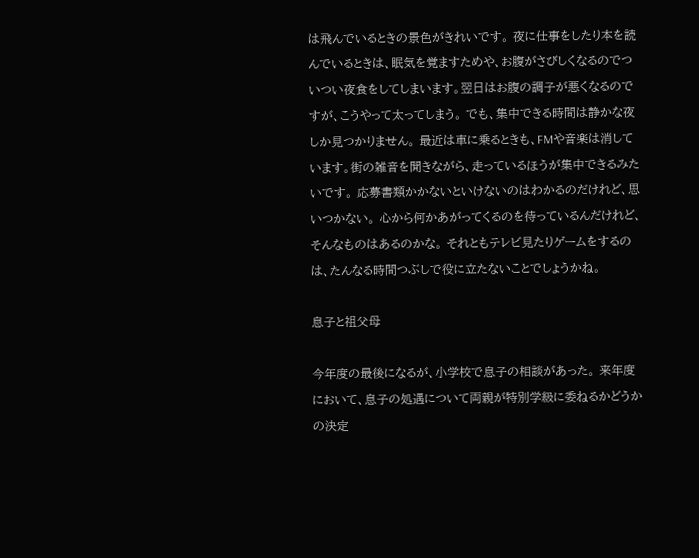は飛んでいるときの景色がきれいです。 夜に仕事をしたり本を読んでいるときは、眠気を覚ますためや、お腹がさびしくなるのでついつい夜食をしてしまいます。翌日はお腹の調子が悪くなるのですが、こうやって太ってしまう。 でも、集中できる時間は静かな夜しか見つかりません。 最近は車に乗るときも、FMや音楽は消しています。街の雑音を聞きながら、走っているほうが集中できるみたいです。 応募書類かかないといけないのはわかるのだけれど、思いつかない。 心から何かあがってくるのを待っているんだけれど、そんなものはあるのかな。 それともテレビ見たりゲームをするのは、たんなる時間つぶしで役に立たないことでしょうかね。

息子と祖父母

今年度の最後になるが、小学校で息子の相談があった。 来年度において、息子の処遇について両親が特別学級に委ねるかどうかの決定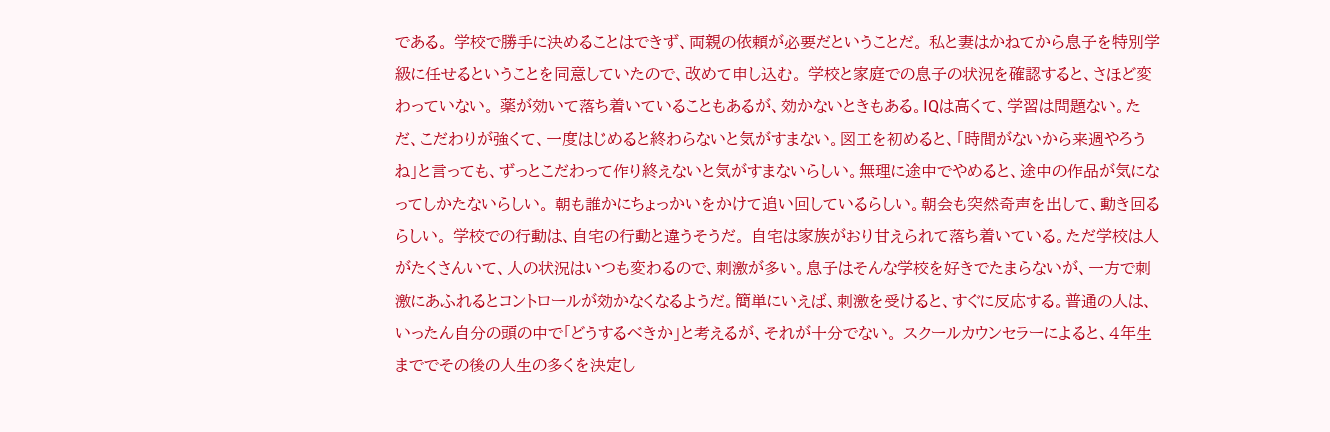である。 学校で勝手に決めることはできず、両親の依頼が必要だということだ。 私と妻はかねてから息子を特別学級に任せるということを同意していたので、改めて申し込む。 学校と家庭での息子の状況を確認すると、さほど変わっていない。 薬が効いて落ち着いていることもあるが、効かないときもある。IQは高くて、学習は問題ない。ただ、こだわりが強くて、一度はじめると終わらないと気がすまない。図工を初めると、「時間がないから来週やろうね」と言っても、ずっとこだわって作り終えないと気がすまないらしい。無理に途中でやめると、途中の作品が気になってしかたないらしい。 朝も誰かにちょっかいをかけて追い回しているらしい。朝会も突然奇声を出して、動き回るらしい。 学校での行動は、自宅の行動と違うそうだ。 自宅は家族がおり甘えられて落ち着いている。ただ学校は人がたくさんいて、人の状況はいつも変わるので、刺激が多い。息子はそんな学校を好きでたまらないが、一方で刺激にあふれるとコントロールが効かなくなるようだ。簡単にいえば、刺激を受けると、すぐに反応する。普通の人は、いったん自分の頭の中で「どうするべきか」と考えるが、それが十分でない。 スクールカウンセラーによると、4年生まででその後の人生の多くを決定し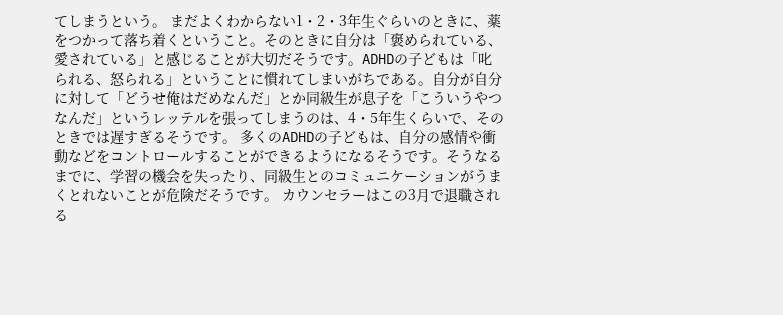てしまうという。 まだよくわからない1・2・3年生ぐらいのときに、薬をつかって落ち着くということ。そのときに自分は「褒められている、愛されている」と感じることが大切だそうです。ADHDの子どもは「叱られる、怒られる」ということに慣れてしまいがちである。自分が自分に対して「どうせ俺はだめなんだ」とか同級生が息子を「こういうやつなんだ」というレッテルを張ってしまうのは、4・5年生くらいで、そのときでは遅すぎるそうです。 多くのADHDの子どもは、自分の感情や衝動などをコントロールすることができるようになるそうです。そうなるまでに、学習の機会を失ったり、同級生とのコミュニケーションがうまくとれないことが危険だそうです。 カウンセラーはこの3月で退職される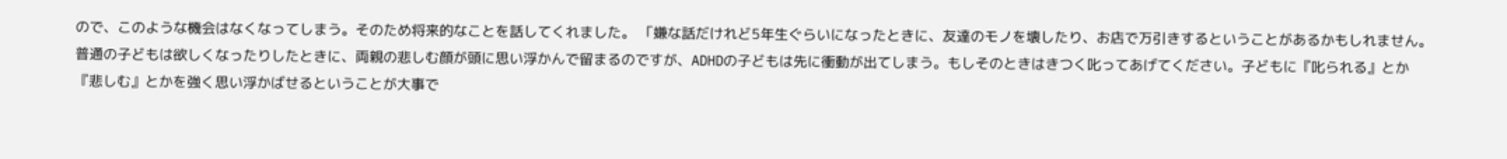ので、このような機会はなくなってしまう。そのため将来的なことを話してくれました。 「嫌な話だけれど5年生ぐらいになったときに、友達のモノを壊したり、お店で万引きするということがあるかもしれません。普通の子どもは欲しくなったりしたときに、両親の悲しむ顔が頭に思い浮かんで留まるのですが、ADHDの子どもは先に衝動が出てしまう。もしそのときはきつく叱ってあげてください。子どもに『叱られる』とか『悲しむ』とかを強く思い浮かばせるということが大事で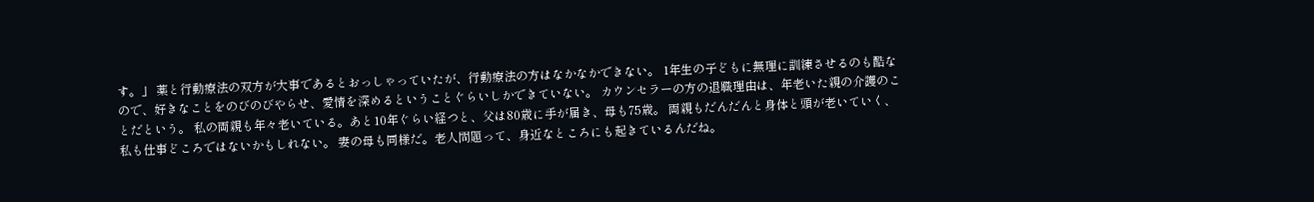す。」 薬と行動療法の双方が大事であるとおっしゃっていたが、行動療法の方はなかなかできない。 1年生の子どもに無理に訓練させるのも酷なので、好きなことをのびのびやらせ、愛情を深めるということぐらいしかできていない。 カウンセラーの方の退職理由は、年老いた親の介護のことだという。 私の両親も年々老いている。あと10年ぐらい経つと、父は80歳に手が届き、母も75歳。 両親もだんだんと身体と頭が老いていく、私も仕事どころではないかもしれない。 妻の母も同様だ。老人問題って、身近なところにも起きているんだね。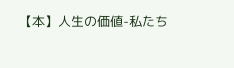【本】人生の価値-私たち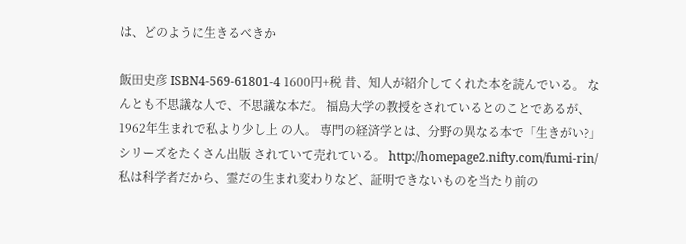は、どのように生きるべきか

飯田史彦 ISBN4-569-61801-4 1600円+税 昔、知人が紹介してくれた本を読んでいる。 なんとも不思議な人で、不思議な本だ。 福島大学の教授をされているとのことであるが、1962年生まれで私より少し上 の人。 専門の経済学とは、分野の異なる本で「生きがい?」シリーズをたくさん出版 されていて売れている。 http://homepage2.nifty.com/fumi-rin/ 私は科学者だから、霊だの生まれ変わりなど、証明できないものを当たり前の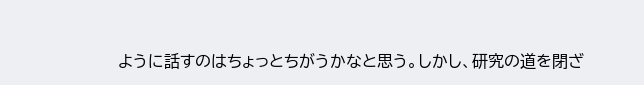ように話すのはちょっとちがうかなと思う。しかし、研究の道を閉ざ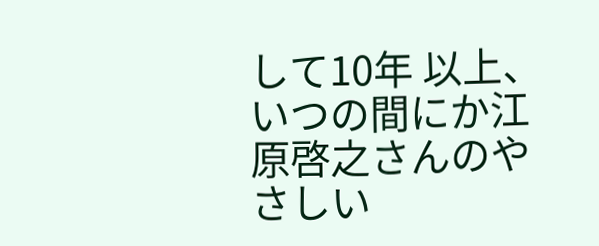して10年 以上、いつの間にか江原啓之さんのやさしい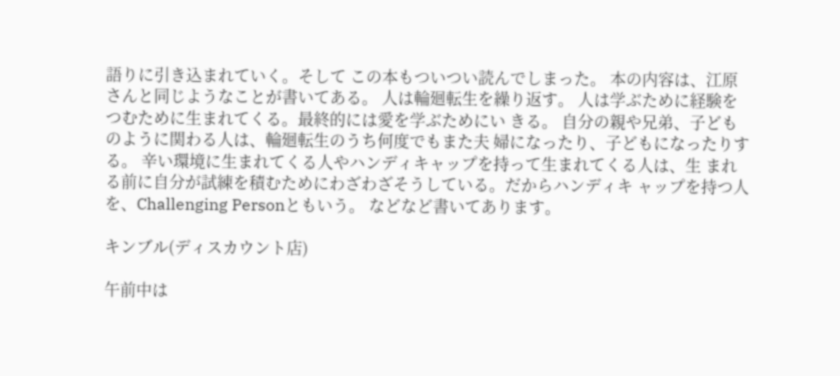語りに引き込まれていく。そして この本もついつい読んでしまった。 本の内容は、江原さんと同じようなことが書いてある。 人は輪廻転生を繰り返す。 人は学ぶために経験をつむために生まれてくる。最終的には愛を学ぶためにい きる。 自分の親や兄弟、子どものように関わる人は、輪廻転生のうち何度でもまた夫 婦になったり、子どもになったりする。 辛い環境に生まれてくる人やハンディキャップを持って生まれてくる人は、生 まれる前に自分が試練を積むためにわざわざそうしている。だからハンディキ ャップを持つ人を、Challenging Personともいう。 などなど書いてあります。

キンブル(ディスカウント店)

午前中は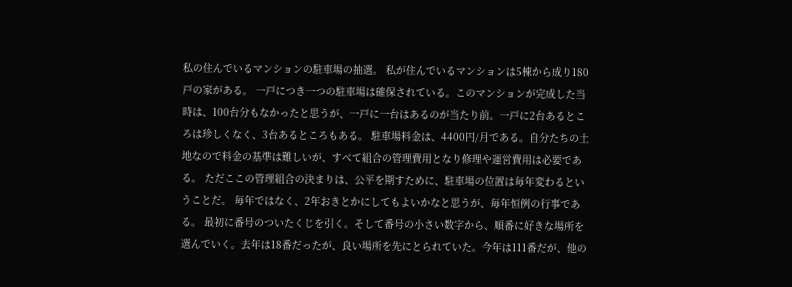私の住んでいるマンションの駐車場の抽選。 私が住んでいるマンションは5棟から成り180戸の家がある。 一戸につき一つの駐車場は確保されている。このマンションが完成した当時は、100台分もなかったと思うが、一戸に一台はあるのが当たり前。一戸に2台あるところは珍しくなく、3台あるところもある。 駐車場料金は、4400円/月である。自分たちの土地なので料金の基準は難しいが、すべて組合の管理費用となり修理や運営費用は必要である。 ただここの管理組合の決まりは、公平を期すために、駐車場の位置は毎年変わるということだ。 毎年ではなく、2年おきとかにしてもよいかなと思うが、毎年恒例の行事である。 最初に番号のついたくじを引く。そして番号の小さい数字から、順番に好きな場所を選んでいく。去年は18番だったが、良い場所を先にとられていた。今年は111番だが、他の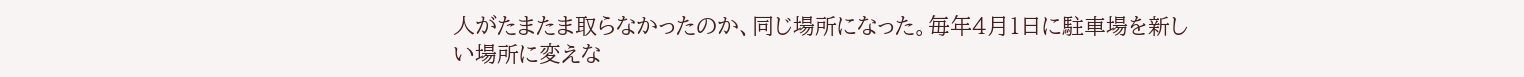人がたまたま取らなかったのか、同じ場所になった。毎年4月1日に駐車場を新しい場所に変えな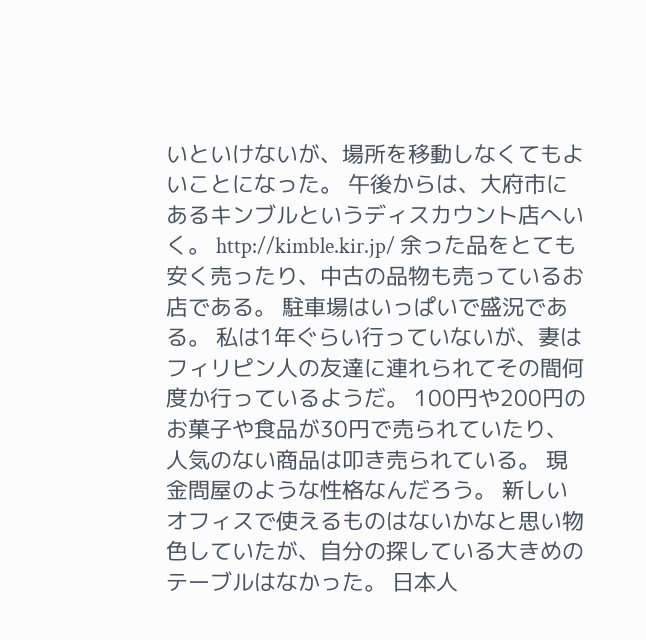いといけないが、場所を移動しなくてもよいことになった。 午後からは、大府市にあるキンブルというディスカウント店へいく。 http://kimble.kir.jp/ 余った品をとても安く売ったり、中古の品物も売っているお店である。 駐車場はいっぱいで盛況である。 私は1年ぐらい行っていないが、妻はフィリピン人の友達に連れられてその間何度か行っているようだ。 100円や200円のお菓子や食品が30円で売られていたり、人気のない商品は叩き売られている。 現金問屋のような性格なんだろう。 新しいオフィスで使えるものはないかなと思い物色していたが、自分の探している大きめのテーブルはなかった。 日本人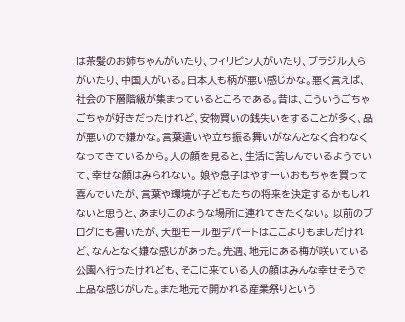は茶髪のお姉ちゃんがいたり、フィリピン人がいたり、ブラジル人らがいたり、中国人がいる。日本人も柄が悪い感じかな。悪く言えば、社会の下層階級が集まっているところである。昔は、こういうごちゃごちゃが好きだったけれど、安物買いの銭失いをすることが多く、品が悪いので嫌かな。言葉遣いや立ち振る舞いがなんとなく合わなくなってきているから。人の顔を見ると、生活に苦しんでいるようでいて、幸せな顔はみられない。 娘や息子はやすーいおもちゃを買って喜んでいたが、言葉や環境が子どもたちの将来を決定するかもしれないと思うと、あまりこのような場所に連れてきたくない。 以前のブログにも書いたが、大型モール型デパートはここよりもましだけれど、なんとなく嫌な感じがあった。先週、地元にある梅が咲いている公園へ行ったけれども、そこに来ている人の顔はみんな幸せそうで上品な感じがした。また地元で開かれる産業祭りという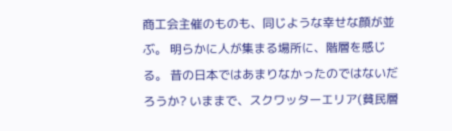商工会主催のものも、同じような幸せな顔が並ぶ。 明らかに人が集まる場所に、階層を感じる。 昔の日本ではあまりなかったのではないだろうか? いままで、スクワッターエリア(貧民層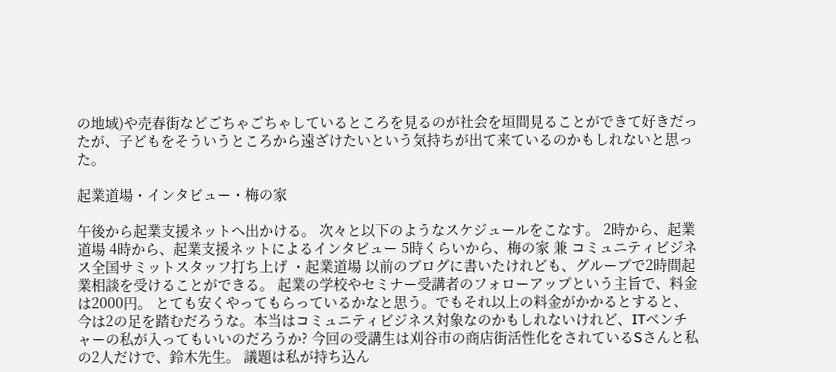の地域)や売春街などごちゃごちゃしているところを見るのが社会を垣間見ることができて好きだったが、子どもをそういうところから遠ざけたいという気持ちが出て来ているのかもしれないと思った。

起業道場・インタビュー・梅の家

午後から起業支援ネットへ出かける。 次々と以下のようなスケジュールをこなす。 2時から、起業道場 4時から、起業支援ネットによるインタビュー 5時くらいから、梅の家 兼 コミュニティビジネス全国サミットスタッフ打ち上げ ・起業道場 以前のブログに書いたけれども、グループで2時間起業相談を受けることができる。 起業の学校やセミナー受講者のフォローアップという主旨で、料金は2000円。 とても安くやってもらっているかなと思う。でもそれ以上の料金がかかるとすると、今は2の足を踏むだろうな。本当はコミュニティビジネス対象なのかもしれないけれど、ITベンチャーの私が入ってもいいのだろうか? 今回の受講生は刈谷市の商店街活性化をされているSさんと私の2人だけで、鈴木先生。 議題は私が持ち込ん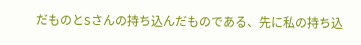だものとSさんの持ち込んだものである、先に私の持ち込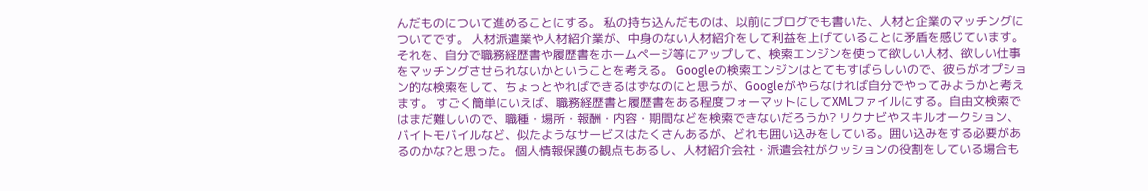んだものについて進めることにする。 私の持ち込んだものは、以前にブログでも書いた、人材と企業のマッチングについてです。 人材派遣業や人材紹介業が、中身のない人材紹介をして利益を上げていることに矛盾を感じています。それを、自分で職務経歴書や履歴書をホームページ等にアップして、検索エンジンを使って欲しい人材、欲しい仕事をマッチングさせられないかということを考える。 Googleの検索エンジンはとてもすばらしいので、彼らがオプション的な検索をして、ちょっとやればできるはずなのにと思うが、Googleがやらなければ自分でやってみようかと考えます。 すごく簡単にいえば、職務経歴書と履歴書をある程度フォーマットにしてXMLファイルにする。自由文検索ではまだ難しいので、職種・場所・報酬・内容・期間などを検索できないだろうか? リクナビやスキルオークション、バイトモバイルなど、似たようなサービスはたくさんあるが、どれも囲い込みをしている。囲い込みをする必要があるのかな?と思った。 個人情報保護の観点もあるし、人材紹介会社・派遣会社がクッションの役割をしている場合も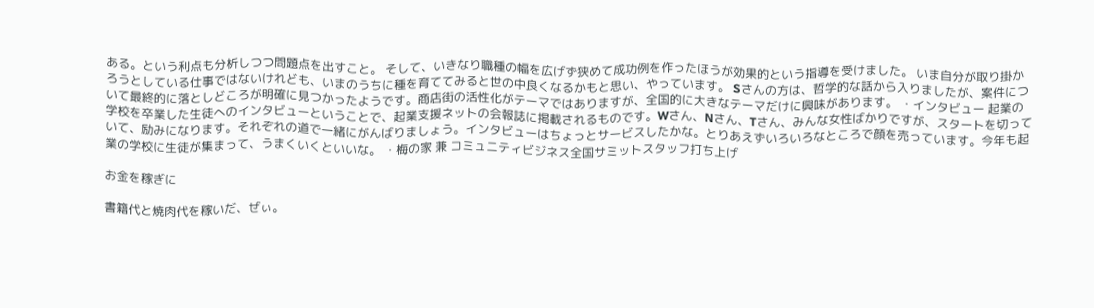ある。という利点も分析しつつ問題点を出すこと。 そして、いきなり職種の幅を広げず狭めて成功例を作ったほうが効果的という指導を受けました。 いま自分が取り掛かろうとしている仕事ではないけれども、いまのうちに種を育ててみると世の中良くなるかもと思い、やっています。 Sさんの方は、哲学的な話から入りましたが、案件について最終的に落としどころが明確に見つかったようです。商店街の活性化がテーマではありますが、全国的に大きなテーマだけに興味があります。 ・インタビュー 起業の学校を卒業した生徒へのインタビューということで、起業支援ネットの会報誌に掲載されるものです。Wさん、Nさん、Tさん、みんな女性ばかりですが、スタートを切っていて、励みになります。それぞれの道で一緒にがんばりましょう。インタビューはちょっとサービスしたかな。とりあえずいろいろなところで顔を売っています。今年も起業の学校に生徒が集まって、うまくいくといいな。 ・梅の家 兼 コミュニティビジネス全国サミットスタッフ打ち上げ

お金を稼ぎに

書籍代と焼肉代を稼いだ、ぜぃ。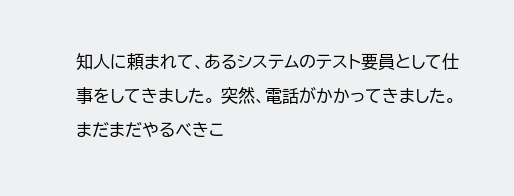知人に頼まれて、あるシステムのテスト要員として仕事をしてきました。 突然、電話がかかってきました。 まだまだやるべきこ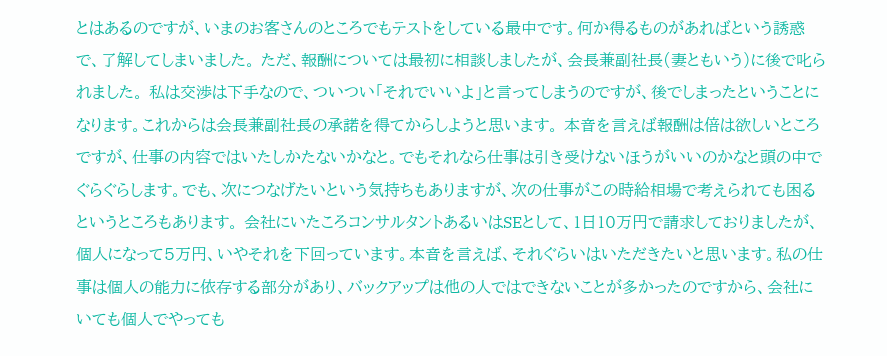とはあるのですが、いまのお客さんのところでもテストをしている最中です。何か得るものがあればという誘惑で、了解してしまいました。 ただ、報酬については最初に相談しましたが、会長兼副社長(妻ともいう)に後で叱られました。 私は交渉は下手なので、ついつい「それでいいよ」と言ってしまうのですが、後でしまったということになります。これからは会長兼副社長の承諾を得てからしようと思います。 本音を言えば報酬は倍は欲しいところですが、仕事の内容ではいたしかたないかなと。でもそれなら仕事は引き受けないほうがいいのかなと頭の中でぐらぐらします。でも、次につなげたいという気持ちもありますが、次の仕事がこの時給相場で考えられても困るというところもあります。 会社にいたころコンサルタントあるいはSEとして、1日10万円で請求しておりましたが、個人になって5万円、いやそれを下回っています。本音を言えば、それぐらいはいただきたいと思います。私の仕事は個人の能力に依存する部分があり、バックアップは他の人ではできないことが多かったのですから、会社にいても個人でやっても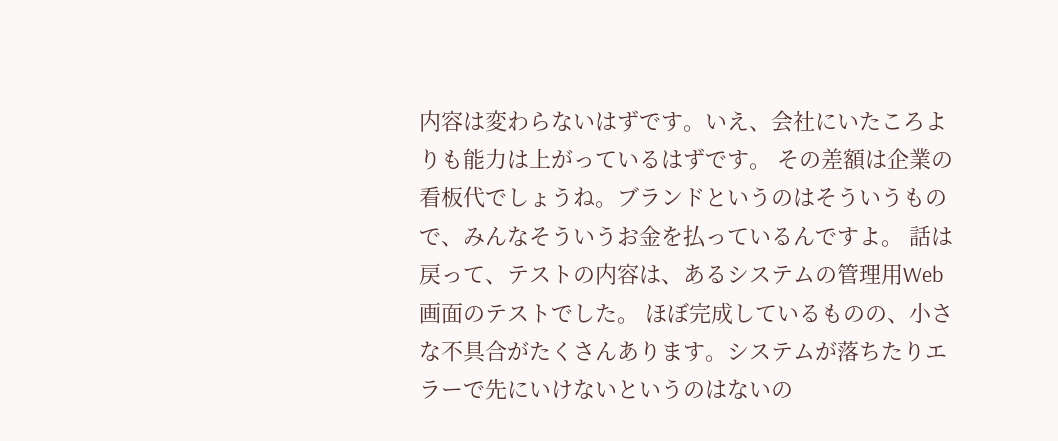内容は変わらないはずです。いえ、会社にいたころよりも能力は上がっているはずです。 その差額は企業の看板代でしょうね。ブランドというのはそういうもので、みんなそういうお金を払っているんですよ。 話は戻って、テストの内容は、あるシステムの管理用Web画面のテストでした。 ほぼ完成しているものの、小さな不具合がたくさんあります。システムが落ちたりエラーで先にいけないというのはないの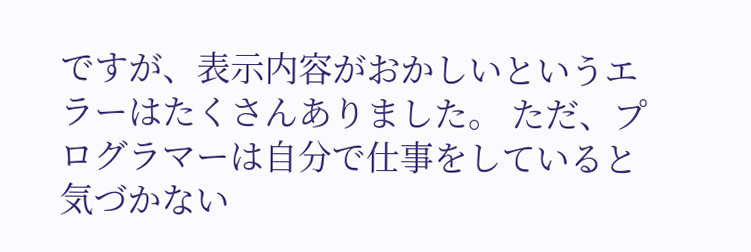ですが、表示内容がおかしいというエラーはたくさんありました。 ただ、プログラマーは自分で仕事をしていると気づかない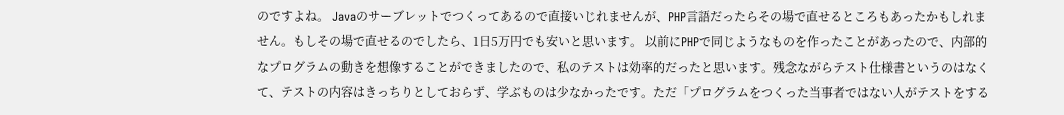のですよね。 Javaのサーブレットでつくってあるので直接いじれませんが、PHP言語だったらその場で直せるところもあったかもしれません。もしその場で直せるのでしたら、1日5万円でも安いと思います。 以前にPHPで同じようなものを作ったことがあったので、内部的なプログラムの動きを想像することができましたので、私のテストは効率的だったと思います。残念ながらテスト仕様書というのはなくて、テストの内容はきっちりとしておらず、学ぶものは少なかったです。ただ「プログラムをつくった当事者ではない人がテストをする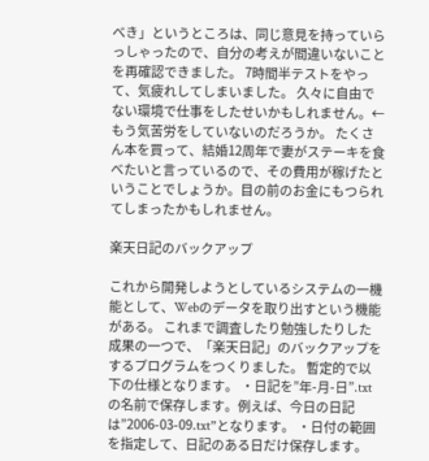べき」というところは、同じ意見を持っていらっしゃったので、自分の考えが間違いないことを再確認できました。 7時間半テストをやって、気疲れしてしまいました。 久々に自由でない環境で仕事をしたせいかもしれません。←もう気苦労をしていないのだろうか。 たくさん本を買って、結婚12周年で妻がステーキを食べたいと言っているので、その費用が稼げたということでしょうか。目の前のお金にもつられてしまったかもしれません。

楽天日記のバックアップ

これから開発しようとしているシステムの一機能として、Webのデータを取り出すという機能がある。 これまで調査したり勉強したりした成果の一つで、「楽天日記」のバックアップをするプログラムをつくりました。 暫定的で以下の仕様となります。 ・日記を”年-月-日”.txt の名前で保存します。例えば、今日の日記は”2006-03-09.txt”となります。 ・日付の範囲を指定して、日記のある日だけ保存します。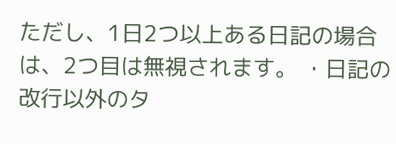ただし、1日2つ以上ある日記の場合は、2つ目は無視されます。 ・日記の改行以外のタ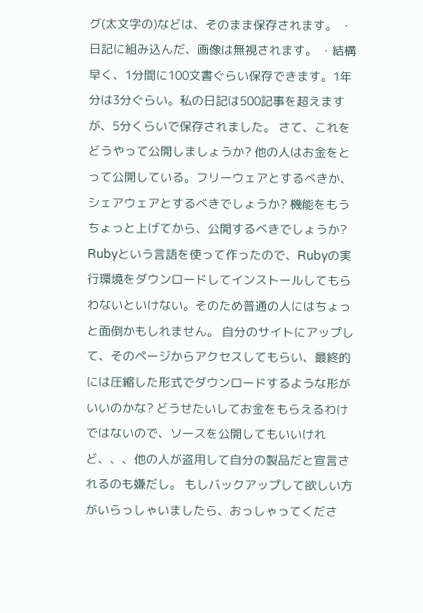グ(太文字の)などは、そのまま保存されます。 ・日記に組み込んだ、画像は無視されます。 ・結構早く、1分間に100文書ぐらい保存できます。1年分は3分ぐらい。私の日記は500記事を超えますが、5分くらいで保存されました。 さて、これをどうやって公開しましょうか? 他の人はお金をとって公開している。フリーウェアとするべきか、シェアウェアとするべきでしょうか? 機能をもうちょっと上げてから、公開するべきでしょうか? Rubyという言語を使って作ったので、Rubyの実行環境をダウンロードしてインストールしてもらわないといけない。そのため普通の人にはちょっと面倒かもしれません。 自分のサイトにアップして、そのページからアクセスしてもらい、最終的には圧縮した形式でダウンロードするような形がいいのかな? どうせたいしてお金をもらえるわけではないので、ソースを公開してもいいけれど、、、他の人が盗用して自分の製品だと宣言されるのも嫌だし。 もしバックアップして欲しい方がいらっしゃいましたら、おっしゃってくださ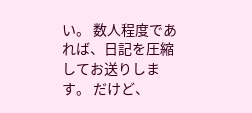い。 数人程度であれば、日記を圧縮してお送りします。 だけど、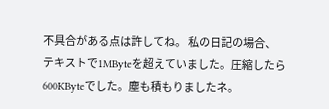不具合がある点は許してね。 私の日記の場合、テキストで1MByteを超えていました。圧縮したら600KByteでした。塵も積もりましたネ。